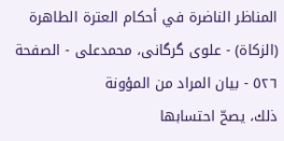المناظر الناضرة في أحکام العترة الطاهرة (الزکاة) - علوی گرگانی، محمدعلی - الصفحة ٥٢٦ - بيان المراد من المؤونة
ذلك، يصحّ احتسابها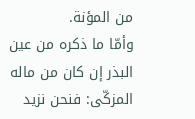من المؤنة.
وأمّا ما ذكره من عين البذر إن كان من ماله المزكّى: فنحن نزيد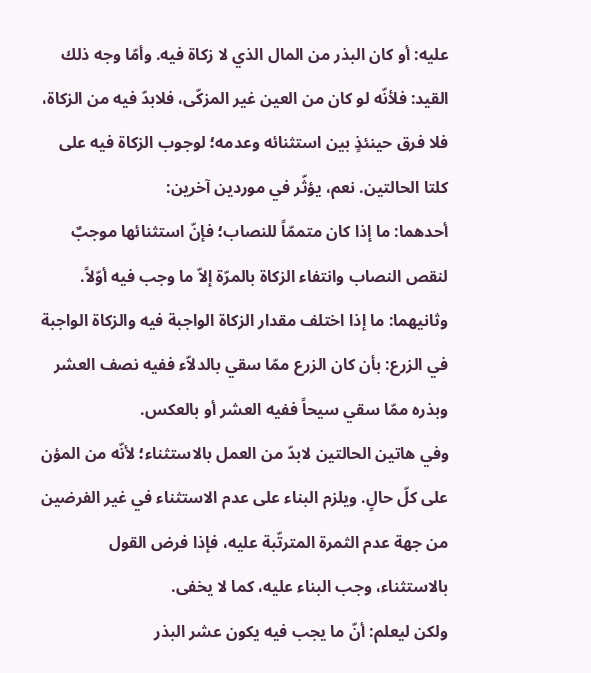عليه: أو كان البذر من المال الذي لا زكاة فيه. وأمّا وجه ذلك القيد: فلأنّه لو كان من العين غير المزكّى، فلابدّ فيه من الزكاة، فلا فرق حينئذٍ بين استثنائه وعدمه؛ لوجوب الزكاة فيه على كلتا الحالتين. نعم، يؤثّر في موردين آخرين:
أحدهما: ما إذا كان متممّاً للنصاب؛ فإنّ استثنائها موجبٌ لنقص النصاب وانتفاء الزكاة بالمرّة إلاّ ما وجب فيه أوّلاً.
وثانيهما: ما إذا اختلف مقدار الزكاة الواجبة فيه والزكاة الواجبة في الزرع: بأن كان الزرع ممّا سقي بالدلاّء ففيه نصف العشر وبذره ممّا سقي سيحاً ففيه العشر أو بالعكس.
وفي هاتين الحالتين لابدّ من العمل بالاستثناء؛ لأنّه من المؤن على كلّ حالٍ. ويلزم البناء على عدم الاستثناء في غير الفرضين من جهة عدم الثمرة المترتّبة عليه، فإذا فرض القول بالاستثناء، وجب البناء عليه، كما لا يخفى.
ولكن ليعلم: أنّ ما يجب فيه يكون عشر البذر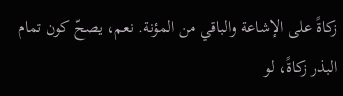زكاةً على الإشاعة والباقي من المؤنة. نعم، يصحّ كون تمام البذر زكاةً، لو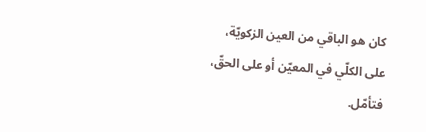كان هو الباقي من العين الزكويّة، على الكلّي في المعيّن أو على الحقّ، فتأمّل.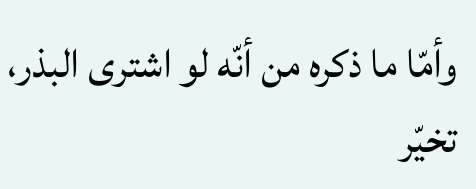وأمّا ما ذكره من أنّه لو اشترى البذر، تخيّر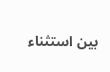بين استثناء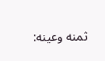ثمنه وعينه: